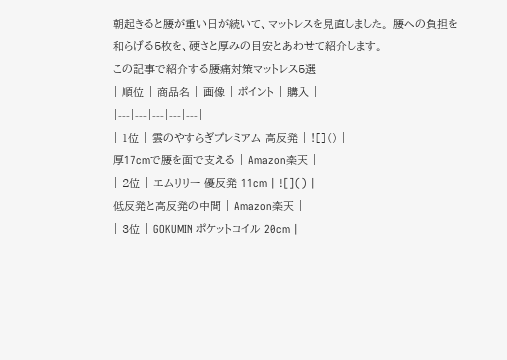朝起きると腰が重い日が続いて、マットレスを見直しました。 腰への負担を和らげる5枚を、硬さと厚みの目安とあわせて紹介します。
この記事で紹介する腰痛対策マットレス5選
| 順位 | 商品名 | 画像 | ポイント | 購入 |
|---|---|---|---|---|
| 1位 | 雲のやすらぎプレミアム 高反発 | ![]() |
厚17cmで腰を面で支える | Amazon楽天 |
| 2位 | エムリリー 優反発 11cm | ![]() |
低反発と高反発の中間 | Amazon楽天 |
| 3位 | GOKUMIN ポケットコイル 20cm |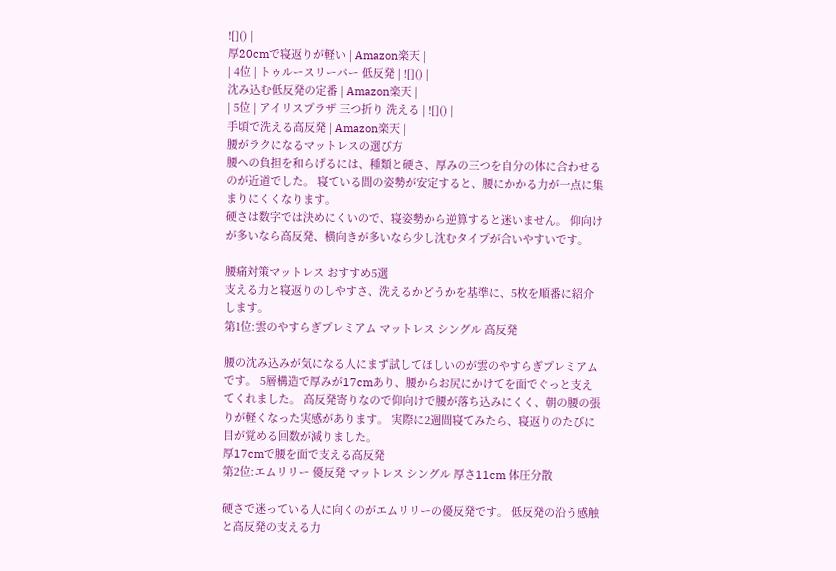![]() |
厚20cmで寝返りが軽い | Amazon楽天 |
| 4位 | トゥルースリーパー 低反発 | ![]() |
沈み込む低反発の定番 | Amazon楽天 |
| 5位 | アイリスプラザ 三つ折り 洗える | ![]() |
手頃で洗える高反発 | Amazon楽天 |
腰がラクになるマットレスの選び方
腰への負担を和らげるには、種類と硬さ、厚みの三つを自分の体に合わせるのが近道でした。 寝ている間の姿勢が安定すると、腰にかかる力が一点に集まりにくくなります。
硬さは数字では決めにくいので、寝姿勢から逆算すると迷いません。 仰向けが多いなら高反発、横向きが多いなら少し沈むタイプが合いやすいです。

腰痛対策マットレス おすすめ5選
支える力と寝返りのしやすさ、洗えるかどうかを基準に、5枚を順番に紹介します。
第1位:雲のやすらぎプレミアム マットレス シングル 高反発

腰の沈み込みが気になる人にまず試してほしいのが雲のやすらぎプレミアムです。 5層構造で厚みが17cmあり、腰からお尻にかけてを面でぐっと支えてくれました。 高反発寄りなので仰向けで腰が落ち込みにくく、朝の腰の張りが軽くなった実感があります。 実際に2週間寝てみたら、寝返りのたびに目が覚める回数が減りました。
厚17cmで腰を面で支える高反発
第2位:エムリリー 優反発 マットレス シングル 厚さ11cm 体圧分散

硬さで迷っている人に向くのがエムリリーの優反発です。 低反発の沿う感触と高反発の支える力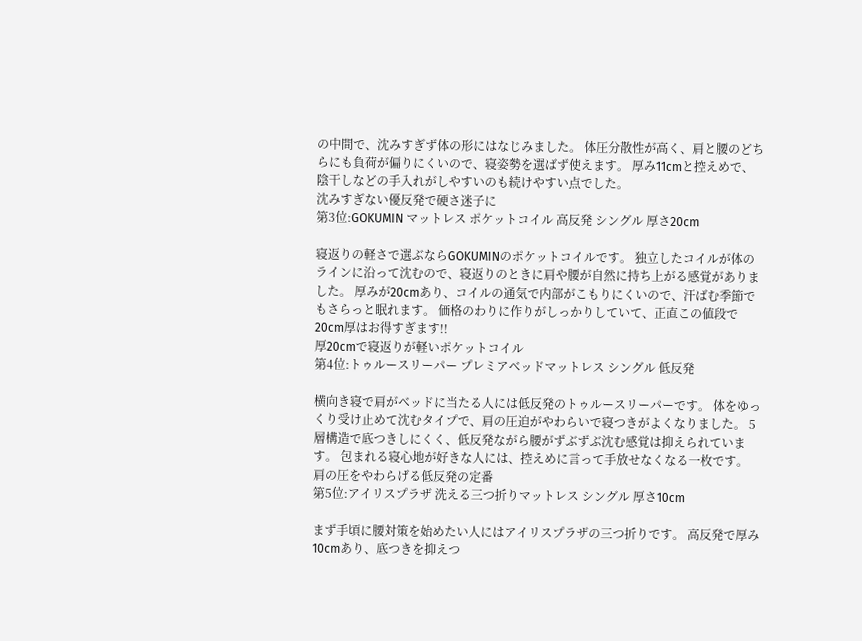の中間で、沈みすぎず体の形にはなじみました。 体圧分散性が高く、肩と腰のどちらにも負荷が偏りにくいので、寝姿勢を選ばず使えます。 厚み11cmと控えめで、陰干しなどの手入れがしやすいのも続けやすい点でした。
沈みすぎない優反発で硬さ迷子に
第3位:GOKUMIN マットレス ポケットコイル 高反発 シングル 厚さ20cm

寝返りの軽さで選ぶならGOKUMINのポケットコイルです。 独立したコイルが体のラインに沿って沈むので、寝返りのときに肩や腰が自然に持ち上がる感覚がありました。 厚みが20cmあり、コイルの通気で内部がこもりにくいので、汗ばむ季節でもさらっと眠れます。 価格のわりに作りがしっかりしていて、正直この値段で20cm厚はお得すぎます!!
厚20cmで寝返りが軽いポケットコイル
第4位:トゥルースリーパー プレミアベッドマットレス シングル 低反発

横向き寝で肩がベッドに当たる人には低反発のトゥルースリーパーです。 体をゆっくり受け止めて沈むタイプで、肩の圧迫がやわらいで寝つきがよくなりました。 5層構造で底つきしにくく、低反発ながら腰がずぶずぶ沈む感覚は抑えられています。 包まれる寝心地が好きな人には、控えめに言って手放せなくなる一枚です。
肩の圧をやわらげる低反発の定番
第5位:アイリスプラザ 洗える三つ折りマットレス シングル 厚さ10cm

まず手頃に腰対策を始めたい人にはアイリスプラザの三つ折りです。 高反発で厚み10cmあり、底つきを抑えつ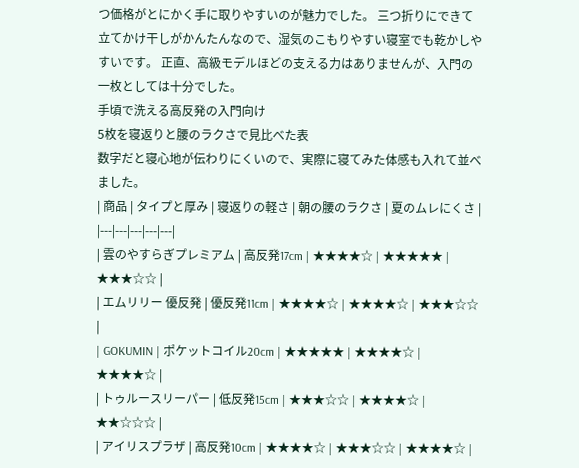つ価格がとにかく手に取りやすいのが魅力でした。 三つ折りにできて立てかけ干しがかんたんなので、湿気のこもりやすい寝室でも乾かしやすいです。 正直、高級モデルほどの支える力はありませんが、入門の一枚としては十分でした。
手頃で洗える高反発の入門向け
5枚を寝返りと腰のラクさで見比べた表
数字だと寝心地が伝わりにくいので、実際に寝てみた体感も入れて並べました。
| 商品 | タイプと厚み | 寝返りの軽さ | 朝の腰のラクさ | 夏のムレにくさ |
|---|---|---|---|---|
| 雲のやすらぎプレミアム | 高反発17cm | ★★★★☆ | ★★★★★ | ★★★☆☆ |
| エムリリー 優反発 | 優反発11cm | ★★★★☆ | ★★★★☆ | ★★★☆☆ |
| GOKUMIN | ポケットコイル20cm | ★★★★★ | ★★★★☆ | ★★★★☆ |
| トゥルースリーパー | 低反発15cm | ★★★☆☆ | ★★★★☆ | ★★☆☆☆ |
| アイリスプラザ | 高反発10cm | ★★★★☆ | ★★★☆☆ | ★★★★☆ |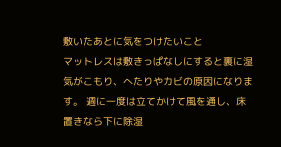敷いたあとに気をつけたいこと
マットレスは敷きっぱなしにすると裏に湿気がこもり、へたりやカビの原因になります。 週に一度は立てかけて風を通し、床置きなら下に除湿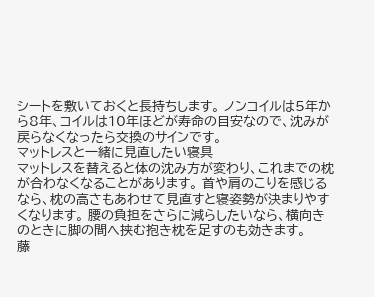シートを敷いておくと長持ちします。 ノンコイルは5年から8年、コイルは10年ほどが寿命の目安なので、沈みが戻らなくなったら交換のサインです。
マットレスと一緒に見直したい寝具
マットレスを替えると体の沈み方が変わり、これまでの枕が合わなくなることがあります。 首や肩のこりを感じるなら、枕の高さもあわせて見直すと寝姿勢が決まりやすくなります。 腰の負担をさらに減らしたいなら、横向きのときに脚の間へ挟む抱き枕を足すのも効きます。
藤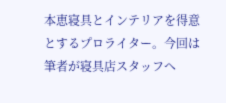本恵寝具とインテリアを得意とするプロライター。今回は筆者が寝具店スタッフへ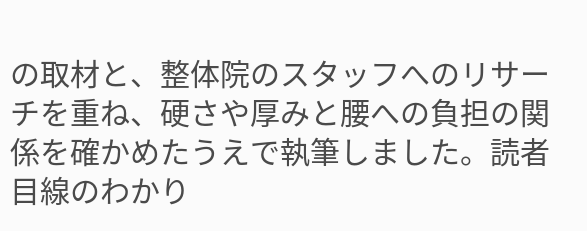の取材と、整体院のスタッフへのリサーチを重ね、硬さや厚みと腰への負担の関係を確かめたうえで執筆しました。読者目線のわかり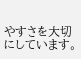やすさを大切にしています。